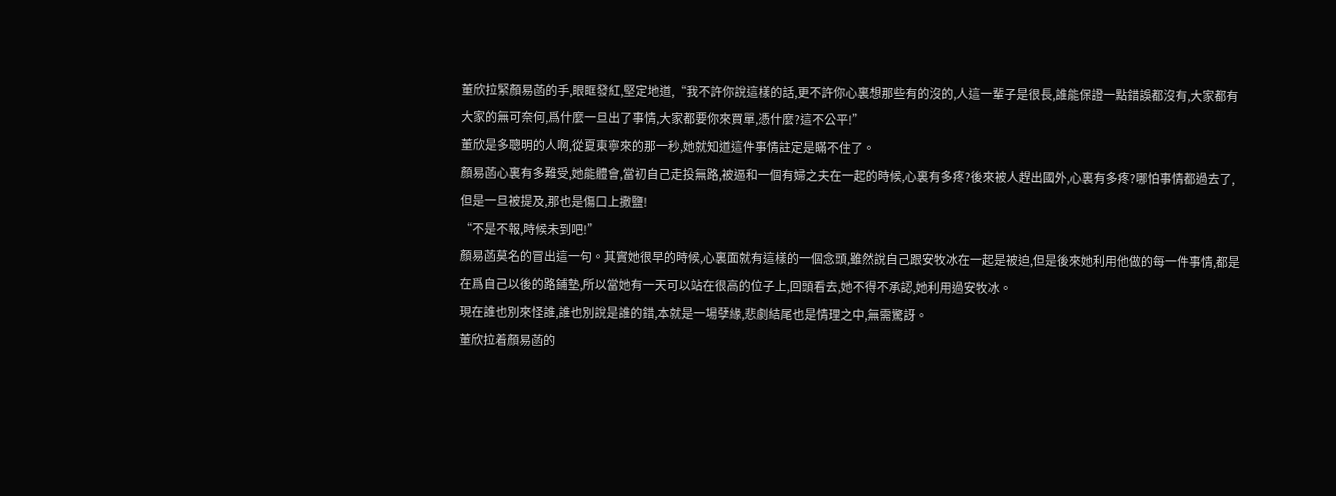董欣拉緊顏易菡的手,眼眶發紅,堅定地道,“我不許你說這樣的話,更不許你心裏想那些有的沒的,人這一輩子是很長,誰能保證一點錯誤都沒有,大家都有大家的無可奈何,爲什麼一旦出了事情,大家都要你來買單,憑什麼?這不公平!”
董欣是多聰明的人啊,從夏東寧來的那一秒,她就知道這件事情註定是瞞不住了。
顏易菡心裏有多難受,她能體會,當初自己走投無路,被逼和一個有婦之夫在一起的時候,心裏有多疼?後來被人趕出國外,心裏有多疼?哪怕事情都過去了,但是一旦被提及,那也是傷口上撒鹽!
“不是不報,時候未到吧!”
顏易菡莫名的冒出這一句。其實她很早的時候,心裏面就有這樣的一個念頭,雖然說自己跟安牧冰在一起是被迫,但是後來她利用他做的每一件事情,都是在爲自己以後的路鋪墊,所以當她有一天可以站在很高的位子上,回頭看去,她不得不承認,她利用過安牧冰。
現在誰也別來怪誰,誰也別說是誰的錯,本就是一場孽緣,悲劇結尾也是情理之中,無需驚訝。
董欣拉着顏易菡的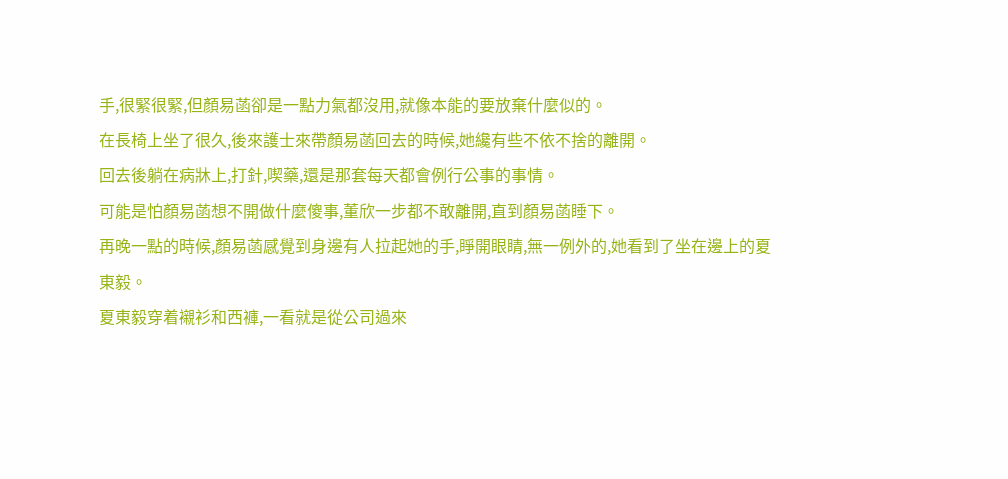手,很緊很緊,但顏易菡卻是一點力氣都沒用,就像本能的要放棄什麼似的。
在長椅上坐了很久,後來護士來帶顏易菡回去的時候,她纔有些不依不捨的離開。
回去後躺在病牀上,打針,喫藥,還是那套每天都會例行公事的事情。
可能是怕顏易菡想不開做什麼傻事,董欣一步都不敢離開,直到顏易菡睡下。
再晚一點的時候,顏易菡感覺到身邊有人拉起她的手,睜開眼睛,無一例外的,她看到了坐在邊上的夏東毅。
夏東毅穿着襯衫和西褲,一看就是從公司過來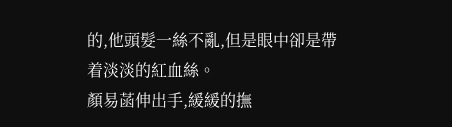的,他頭髮一絲不亂,但是眼中卻是帶着淡淡的紅血絲。
顏易菡伸出手,緩緩的撫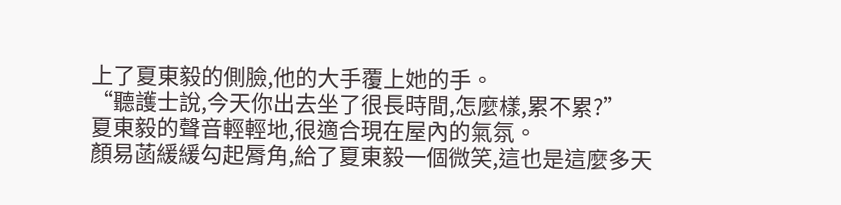上了夏東毅的側臉,他的大手覆上她的手。
“聽護士說,今天你出去坐了很長時間,怎麼樣,累不累?”
夏東毅的聲音輕輕地,很適合現在屋內的氣氛。
顏易菡緩緩勾起脣角,給了夏東毅一個微笑,這也是這麼多天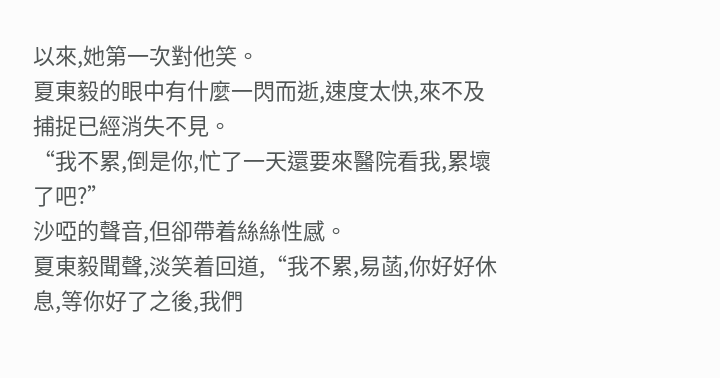以來,她第一次對他笑。
夏東毅的眼中有什麼一閃而逝,速度太快,來不及捕捉已經消失不見。
“我不累,倒是你,忙了一天還要來醫院看我,累壞了吧?”
沙啞的聲音,但卻帶着絲絲性感。
夏東毅聞聲,淡笑着回道,“我不累,易菡,你好好休息,等你好了之後,我們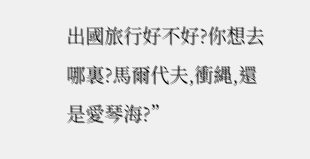出國旅行好不好?你想去哪裏?馬爾代夫,衝縄,還是愛琴海?”